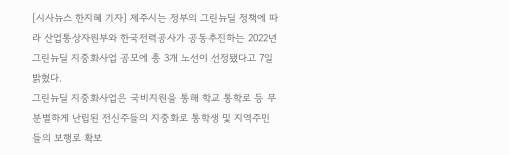[시사뉴스 한지혜 기자] 제주시는 정부의 그린뉴딜 정책에 따라 산업통상자원부와 한국전력공사가 공동추진하는 2022년 그린뉴딜 지중화사업 공모에 총 3개 노선이 선정됐다고 7일 밝혔다.
그린뉴딜 지중화사업은 국비지원을 통해 학교 통학로 등 무분별하게 난립된 전신주들의 지중화로 통학생 및 지역주민들의 보행로 확보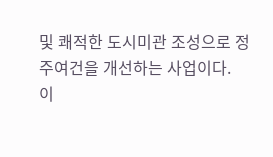및 쾌적한 도시미관 조성으로 정주여건을 개선하는 사업이다.
이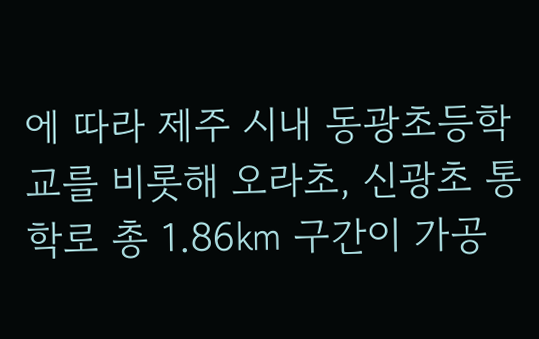에 따라 제주 시내 동광초등학교를 비롯해 오라초, 신광초 통학로 총 1.86㎞ 구간이 가공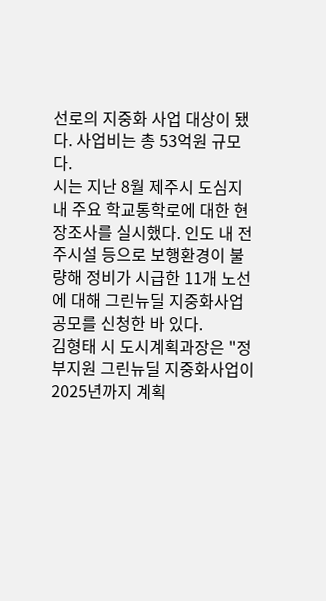선로의 지중화 사업 대상이 됐다. 사업비는 총 53억원 규모다.
시는 지난 8월 제주시 도심지 내 주요 학교통학로에 대한 현장조사를 실시했다. 인도 내 전주시설 등으로 보행환경이 불량해 정비가 시급한 11개 노선에 대해 그린뉴딜 지중화사업 공모를 신청한 바 있다.
김형태 시 도시계획과장은 "정부지원 그린뉴딜 지중화사업이 2025년까지 계획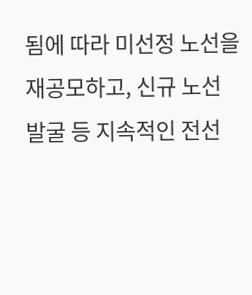됨에 따라 미선정 노선을 재공모하고, 신규 노선 발굴 등 지속적인 전선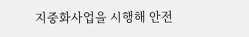지중화사업을 시행해 안전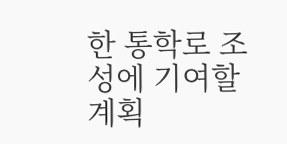한 통학로 조성에 기여할 계획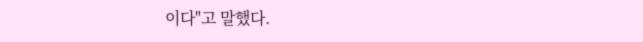이다"고 말했다.